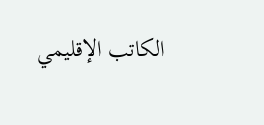الكاتب الإقليمي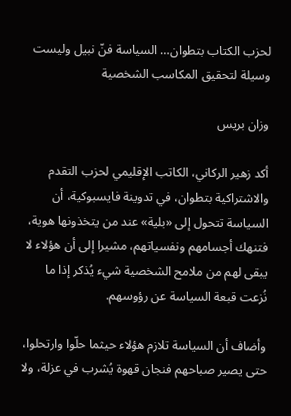لحزب الكتاب بتطوان… السياسة فنّ نبيل وليست وسيلة لتحقيق المكاسب الشخصية

وزان بريس

أكد زهير الركاني، الكاتب الإقليمي لحزب التقدم والاشتراكية بتطوان، في تدوينة فايسبوكية، أن السياسة تتحول إلى «بلية» عند من يتخذونها هوية، فتنهك أجسامهم ونفسياتهم، مشيرا إلى أن هؤلاء لا يبقى لهم من ملامح الشخصية شيء يُذكر إذا ما نُزعت قبعة السياسة عن رؤوسهم.

وأضاف أن السياسة تلازم هؤلاء حيثما حلّوا وارتحلوا، حتى يصير صباحهم فنجان قهوة يُشرب في عزلة، ولا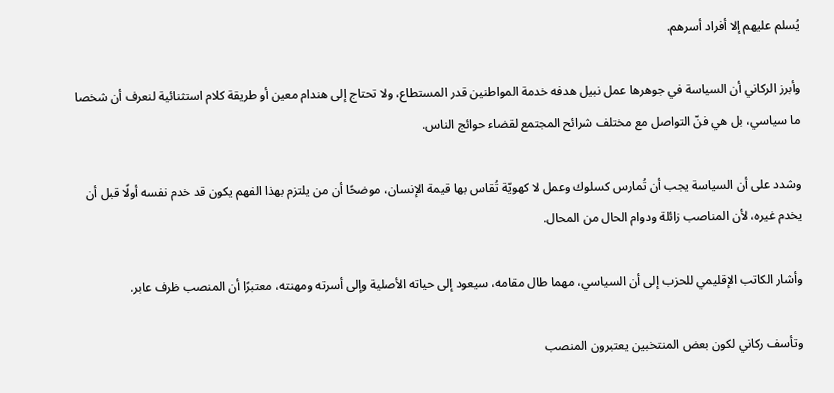يُسلم عليهم إلا أفراد أسرهم.

وأبرز الركاني أن السياسة في جوهرها عمل نبيل هدفه خدمة المواطنين قدر المستطاع، ولا تحتاج إلى هندام معين أو طريقة كلام استثنائية لنعرف أن شخصا ما سياسي، بل هي فنّ التواصل مع مختلف شرائح المجتمع لقضاء حوائج الناس.

وشدد على أن السياسة يجب أن تُمارس كسلوك وعمل لا كهويّة تُقاس بها قيمة الإنسان، موضحًا أن من يلتزم بهذا الفهم يكون قد خدم نفسه أولًا قبل أن يخدم غيره، لأن المناصب زائلة ودوام الحال من المحال.

وأشار الكاتب الإقليمي للحزب إلى أن السياسي، مهما طال مقامه، سيعود إلى حياته الأصلية وإلى أسرته ومهنته، معتبرًا أن المنصب ظرف عابر.

وتأسف ركاني لكون بعض المنتخبين يعتبرون المنصب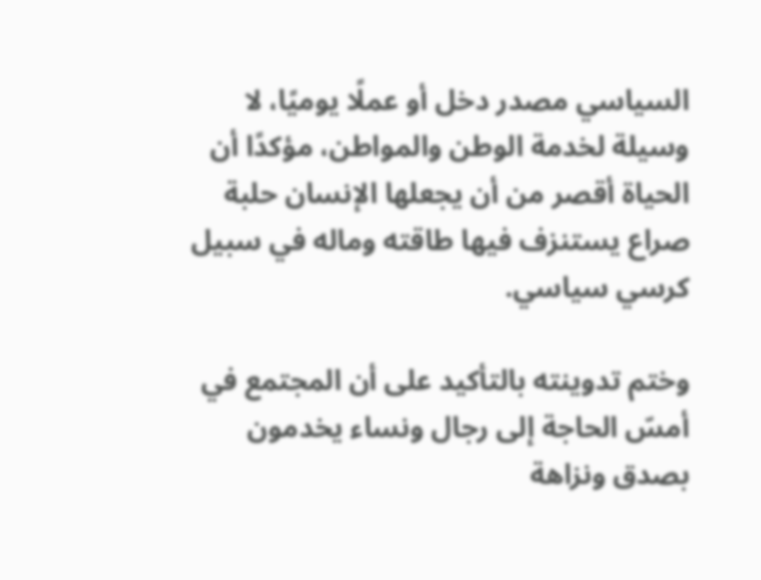السياسي مصدر دخل أو عملًا يوميًا، لا وسيلة لخدمة الوطن والمواطن، مؤكدًا أن الحياة أقصر من أن يجعلها الإنسان حلبة صراع يستنزف فيها طاقته وماله في سبيل كرسي سياسي.

وختم تدوينته بالتأكيد على أن المجتمع في أمسّ الحاجة إلى رجال ونساء يخدمون بصدق ونزاهة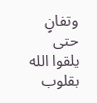وتفانٍ حتى يلقوا الله بقلوب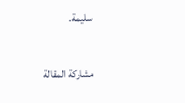سليمة.

مشاركة المقالة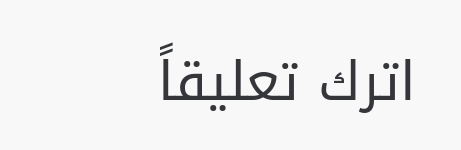اترك تعليقاً